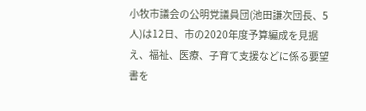小牧市議会の公明党議員団(池田謙次団長、5人)は12日、市の2020年度予算編成を見据え、福祉、医療、子育て支援などに係る要望書を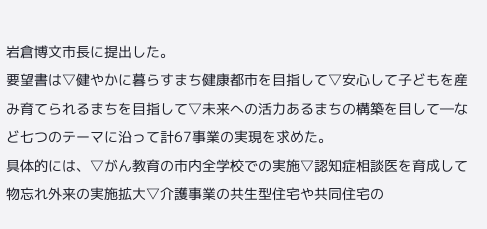岩倉博文市長に提出した。
要望書は▽健やかに暮らすまち健康都市を目指して▽安心して子どもを産み育てられるまちを目指して▽未来への活力あるまちの構築を目して―など七つのテーマに沿って計67事業の実現を求めた。
具体的には、▽がん教育の市内全学校での実施▽認知症相談医を育成して物忘れ外来の実施拡大▽介護事業の共生型住宅や共同住宅の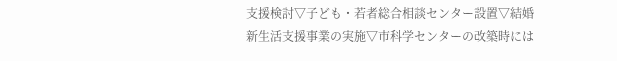支援検討▽子ども・若者総合相談センター設置▽結婚新生活支援事業の実施▽市科学センターの改築時には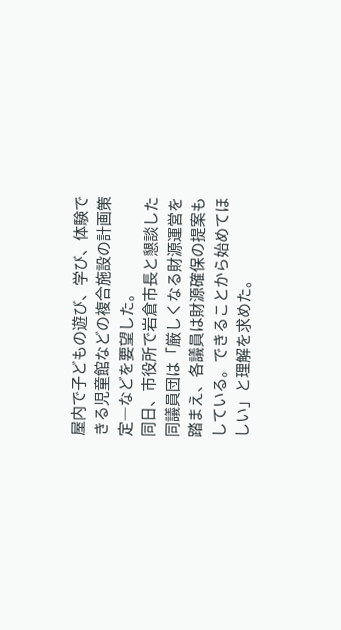屋内で子どもの遊び、学び、体験できる児童館などの複合施設の計画策定―などを要望した。
同日、市役所で岩倉市長と懇談した同議員団は「厳しくなる財源運営を踏まえ、各議員は財源確保の提案もしている。できることから始めてほしい」と理解を求めた。